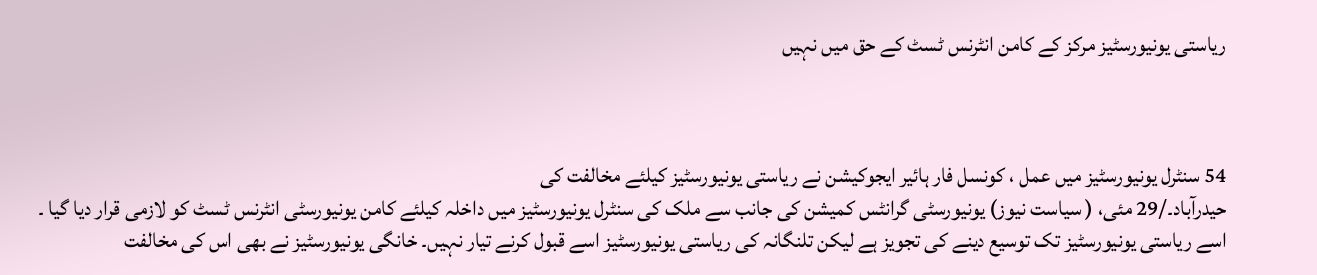ریاستی یونیورسٹیز مرکز کے کامن انٹرنس ٹسٹ کے حق میں نہیں



54 سنٹرل یونیورسٹیز میں عمل ، کونسل فار ہائیر ایجوکیشن نے ریاستی یونیورسٹیز کیلئے مخالفت کی
حیدرآباد۔/29 مئی، ( سیاست نیوز) یونیورسٹی گرانٹس کمیشن کی جانب سے ملک کی سنٹرل یونیورسٹیز میں داخلہ کیلئے کامن یونیورسٹی انٹرنس ٹسٹ کو لازمی قرار دیا گیا ۔ اسے ریاستی یونیورسٹیز تک توسیع دینے کی تجویز ہے لیکن تلنگانہ کی ریاستی یونیورسٹیز اسے قبول کرنے تیار نہیں۔ خانگی یونیورسٹیز نے بھی اس کی مخالفت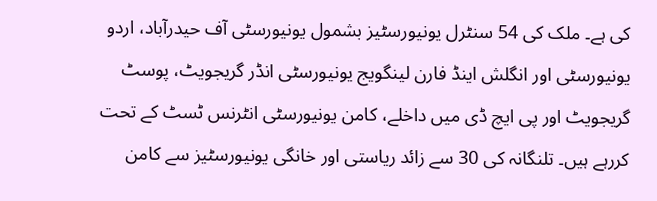کی ہے۔ ملک کی 54 سنٹرل یونیورسٹیز بشمول یونیورسٹی آف حیدرآباد، اردو یونیورسٹی اور انگلش اینڈ فارن لینگویج یونیورسٹی انڈر گریجویٹ، پوسٹ گریجویٹ اور پی ایچ ڈی میں داخلے، کامن یونیورسٹی انٹرنس ٹسٹ کے تحت کررہے ہیں۔ تلنگانہ کی 30 سے زائد ریاستی اور خانگی یونیورسٹیز سے کامن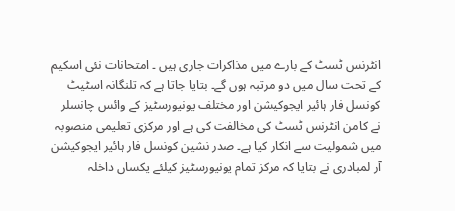انٹرنس ٹسٹ کے بارے میں مذاکرات جاری ہیں ۔ امتحانات نئی اسکیم کے تحت سال میں دو مرتبہ ہوں گے۔ بتایا جاتا ہے کہ تلنگانہ اسٹیٹ کونسل فار ہائیر ایجوکیشن اور مختلف یونیورسٹیز کے وائس چانسلر نے کامن انٹرنس ٹسٹ کی مخالفت کی ہے اور مرکزی تعلیمی منصوبہ میں شمولیت سے انکار کیا ہے۔ صدر نشین کونسل فار ہائیر ایجوکیشن آر لمبادری نے بتایا کہ مرکز تمام یونیورسٹیز کیلئے یکساں داخلہ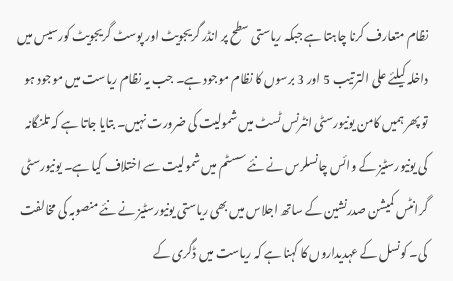نظام متعارف کرنا چاہتا ہے جبکہ ریاستی سطح پر انڈر گریجویٹ اور پوسٹ گریجویٹ کورسیس میں داخلہ کیلئے علی الترتیب 5 اور 3 برسوں کا نظام موجود ہے۔ جب یہ نظام ریاست میں موجود ہو تو پھر ہمیں کامن یونیورسٹی انٹرنس ٹسٹ میں شمولیت کی ضرورت نہیں۔ بتایا جاتا ہے کہ تلنگانہ کی یونیورسٹیز کے وائس چانسلرس نے نئے سسٹم میں شمولیت سے اختلاف کیا ہے۔ یونیورسٹی گرانٹس کمیشن صدرنشین کے ساتھ اجلاس میں بھی ریاستی یونیورسٹیز نے نئے منصوبہ کی مخالفت کی۔ کونسل کے عہدیداروں کا کہنا ہے کہ ریاست میں ڈگری کے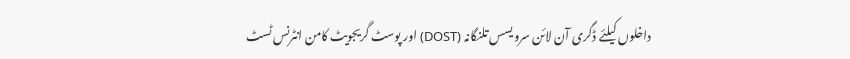داخلوں کیلئے ڈگری آن لائن سرویسس تلنگانہ (DOST) اور پوسٹ گریجویٹ کامن انٹرنس ٹسٹ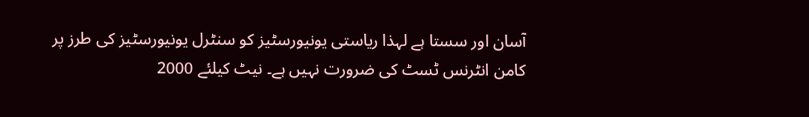آسان اور سستا ہے لہذا ریاستی یونیورسٹیز کو سنٹرل یونیورسٹیز کی طرز پر کامن انٹرنس ٹسٹ کی ضرورت نہیں ہے۔ نیٹ کیلئے 2000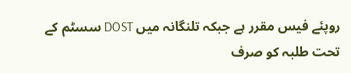روپئے فیس مقرر ہے جبکہ تلنگانہ میں DOST سسٹم کے تحت طلبہ کو صرف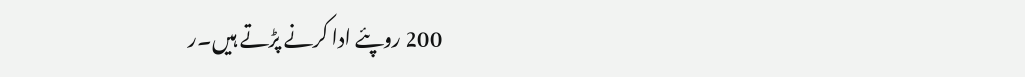200 روپئے ادا کرنے پڑتے ہیں۔ر